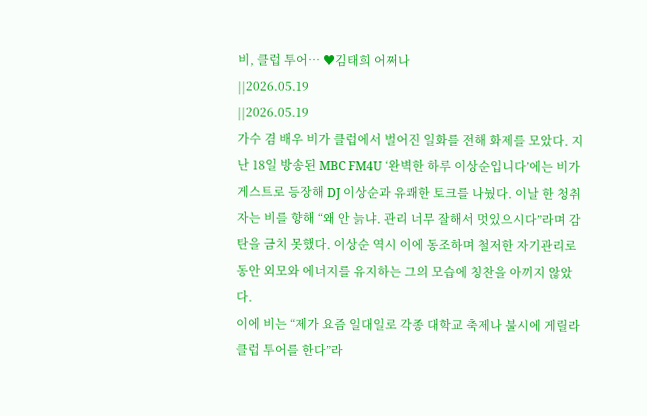비, 클럽 투어… ♥김태희 어쩌나
||2026.05.19
||2026.05.19
가수 겸 배우 비가 클럽에서 벌어진 일화를 전해 화제를 모았다. 지난 18일 방송된 MBC FM4U ‘완벽한 하루 이상순입니다’에는 비가 게스트로 등장해 DJ 이상순과 유쾌한 토크를 나눴다. 이날 한 청취자는 비를 향해 “왜 안 늙냐. 관리 너무 잘해서 멋있으시다”라며 감탄을 금치 못했다. 이상순 역시 이에 동조하며 철저한 자기관리로 동안 외모와 에너지를 유지하는 그의 모습에 칭찬을 아끼지 않았다.
이에 비는 “제가 요즘 일대일로 각종 대학교 축제나 불시에 게릴라 클럽 투어를 한다”라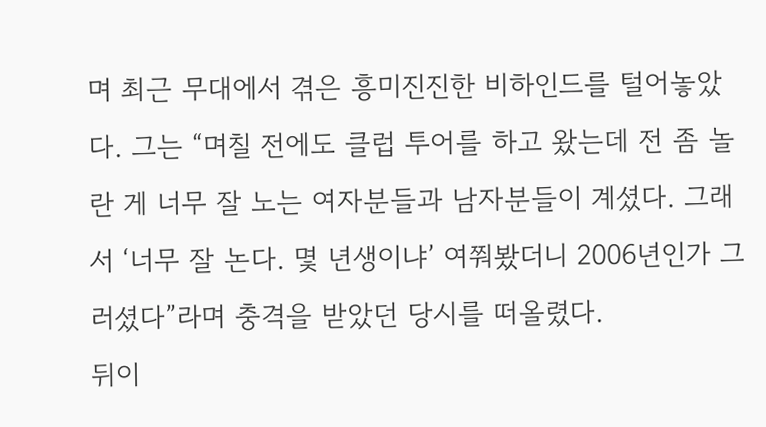며 최근 무대에서 겪은 흥미진진한 비하인드를 털어놓았다. 그는 “며칠 전에도 클럽 투어를 하고 왔는데 전 좀 놀란 게 너무 잘 노는 여자분들과 남자분들이 계셨다. 그래서 ‘너무 잘 논다. 몇 년생이냐’ 여쭤봤더니 2006년인가 그러셨다”라며 충격을 받았던 당시를 떠올렸다.
뒤이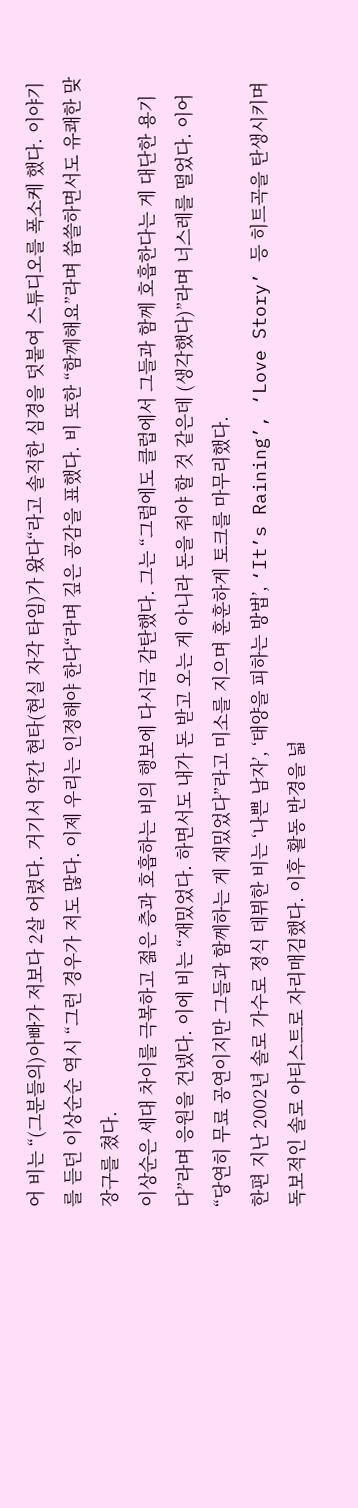어 비는 “(그분들의)아빠가 저보다 2살 어렸다. 거기서 약간 현타(현실 자각 타임)가 왔다“라고 솔직한 심경을 덧붙여 스튜디오를 폭소케 했다. 이야기를 듣던 이상순순 역시 “그런 경우가 저도 많다. 이제 우리는 인정해야 한다“라며 깊은 공감을 표했다. 비 또한 “함께해요”라며 씁쓸하면서도 유쾌한 맞장구를 쳤다.
이상순은 세대 차이를 극복하고 젊은 층과 호흡하는 비의 행보에 다시금 감탄했다. 그는 “그럼에도 클럽에서 그들과 함께 호흡한다는 게 대단한 용기다”라며 응원을 건넸다. 이에 비는 “재밌었다. 하면서도 내가 돈 받고 오는 게 아니라 돈을 줘야 할 것 같은데 (생각했다)”라며 너스레를 떨었다. 이어 “당연히 무료 공연이지만 그들과 함께하는 게 재밌었다”라고 미소를 지으며 훈훈하게 토크를 마무리했다.
한편 지난 2002년 솔로 가수로 정식 데뷔한 비는 ‘나쁜 남자’, ‘태양을 피하는 방법’, ‘It’s Raining’, ‘Love Story’ 등 히트곡을 탄생시키며 독보적인 솔로 아티스트로 자리매김했다. 이후 활동 반경을 넓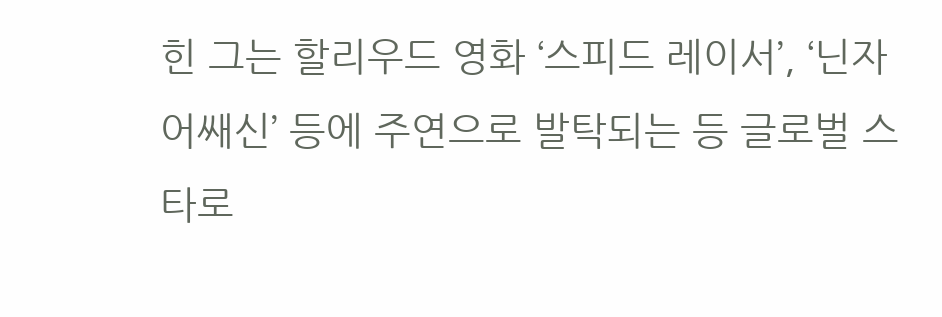힌 그는 할리우드 영화 ‘스피드 레이서’, ‘닌자 어쌔신’ 등에 주연으로 발탁되는 등 글로벌 스타로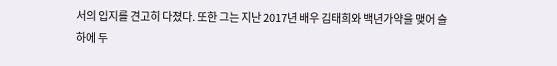서의 입지를 견고히 다졌다. 또한 그는 지난 2017년 배우 김태희와 백년가약을 맺어 슬하에 두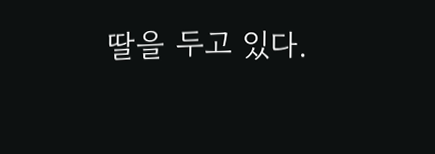딸을 두고 있다.